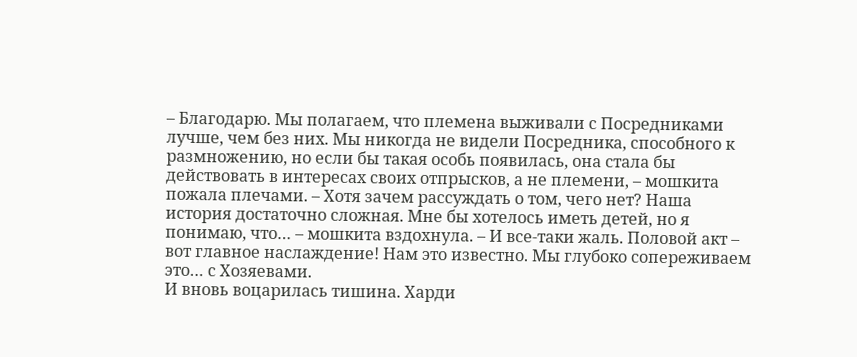– Благодарю. Мы полагаем, что племена выживали с Посредниками лучше, чем без них. Мы никогда не видели Посредника, способного к размножению, но если бы такая особь появилась, она стала бы действовать в интересах своих отпрысков, а не племени, – мошкита пожала плечами. – Хотя зачем рассуждать о том, чего нет? Наша история достаточно сложная. Мне бы хотелось иметь детей, но я понимаю, что… – мошкита вздохнула. – И все-таки жаль. Половой акт – вот главное наслаждение! Нам это известно. Мы глубоко сопереживаем это… с Хозяевами.
И вновь воцарилась тишина. Харди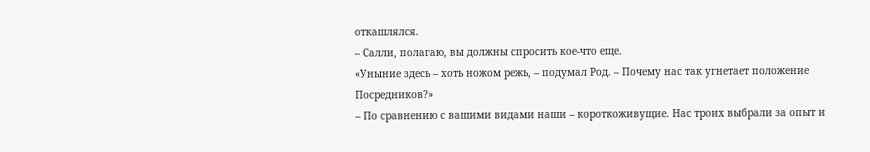откашлялся.
– Салли, полагаю, вы должны спросить кое-что еще.
«Уныние здесь – хоть ножом режь, – подумал Род. – Почему нас так угнетает положение Посредников?»
– По сравнению с вашими видами наши – короткоживущие. Нас троих выбрали за опыт и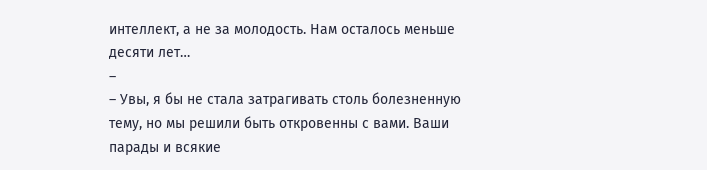интеллект, а не за молодость. Нам осталось меньше десяти лет…
–
– Увы, я бы не стала затрагивать столь болезненную тему, но мы решили быть откровенны с вами. Ваши парады и всякие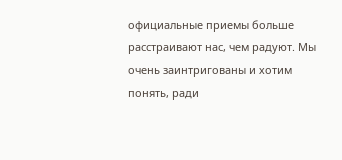официальные приемы больше расстраивают нас, чем радуют. Мы очень заинтригованы и хотим понять, ради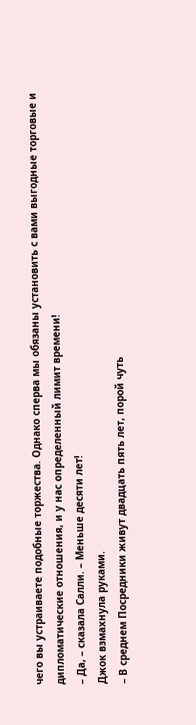чего вы устраиваете подобные торжества. Однако сперва мы обязаны установить с вами выгодные торговые и дипломатические отношения, и у нас определенный лимит времени!
– Да, – сказала Салли. – Меньше десяти лет!
Джок взмахнула руками.
– В среднем Посредники живут двадцать пять лет, порой чуть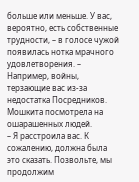больше или меньше. У вас, вероятно, есть собственные трудности, – в голосе чужой появилась нотка мрачного удовлетворения. – Например, войны, терзающие вас из-за недостатка Посредников.
Мошкита посмотрела на ошарашенных людей.
– Я расстроила вас. К сожалению, должна была это сказать. Позвольте, мы продолжим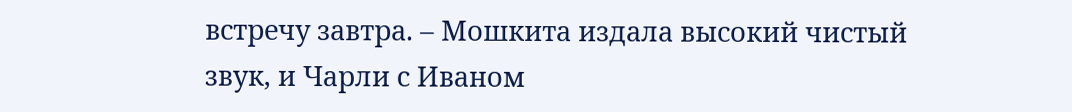встречу завтра. – Мошкита издала высокий чистый звук, и Чарли с Иваном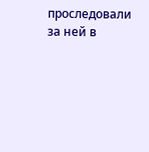проследовали за ней в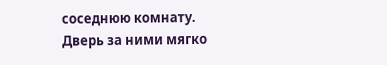соседнюю комнату.
Дверь за ними мягко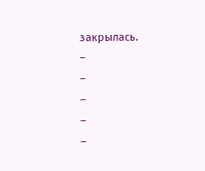закрылась.
–
–
–
–
–